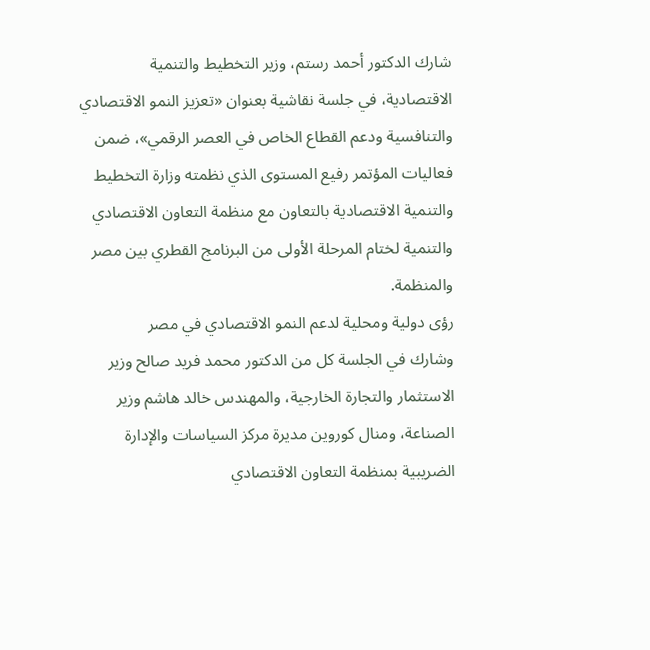شارك الدكتور أحمد رستم، وزير التخطيط والتنمية الاقتصادية، في جلسة نقاشية بعنوان «تعزيز النمو الاقتصادي والتنافسية ودعم القطاع الخاص في العصر الرقمي»، ضمن فعاليات المؤتمر رفيع المستوى الذي نظمته وزارة التخطيط والتنمية الاقتصادية بالتعاون مع منظمة التعاون الاقتصادي والتنمية لختام المرحلة الأولى من البرنامج القطري بين مصر والمنظمة.
رؤى دولية ومحلية لدعم النمو الاقتصادي في مصر
وشارك في الجلسة كل من الدكتور محمد فريد صالح وزير الاستثمار والتجارة الخارجية، والمهندس خالد هاشم وزير الصناعة، ومنال كوروين مديرة مركز السياسات والإدارة الضريبية بمنظمة التعاون الاقتصادي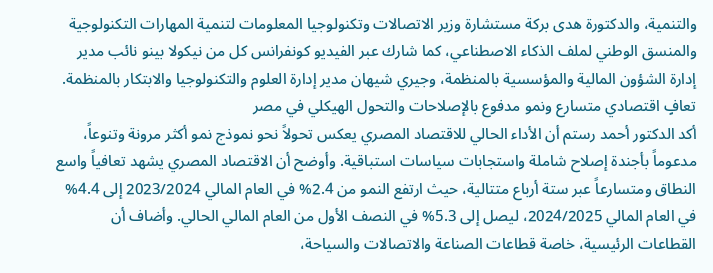والتنمية، والدكتورة هدى بركة مستشارة وزير الاتصالات وتكنولوجيا المعلومات لتنمية المهارات التكنولوجية والمنسق الوطني لملف الذكاء الاصطناعي، كما شارك عبر الفيديو كونفرانس كل من نيكولا بينو نائب مدير إدارة الشؤون المالية والمؤسسية بالمنظمة، وجيري شيهان مدير إدارة العلوم والتكنولوجيا والابتكار بالمنظمة.
تعافٍ اقتصادي متسارع ونمو مدفوع بالإصلاحات والتحول الهيكلي في مصر
أكد الدكتور أحمد رستم أن الأداء الحالي للاقتصاد المصري يعكس تحولاً نحو نموذج نمو أكثر مرونة وتنوعاً، مدعوماً بأجندة إصلاح شاملة واستجابات سياسات استباقية. وأوضح أن الاقتصاد المصري يشهد تعافياً واسع النطاق ومتسارعاً عبر ستة أرباع متتالية، حيث ارتفع النمو من 2.4% في العام المالي 2023/2024 إلى 4.4% في العام المالي 2024/2025، ليصل إلى 5.3% في النصف الأول من العام المالي الحالي. وأضاف أن القطاعات الرئيسية، خاصة قطاعات الصناعة والاتصالات والسياحة،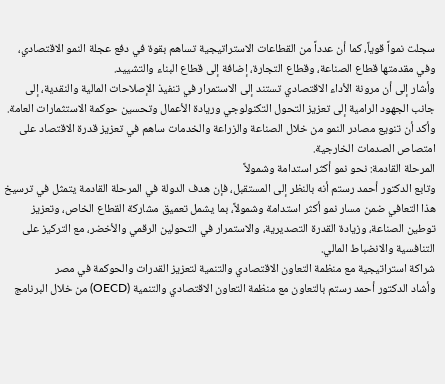سجلت نمواً قوياً، كما أن عدداً من القطاعات الاستراتيجية تساهم بقوة في دفع عجلة النمو الاقتصادي، وفي مقدمتها قطاع الصناعة، وقطاع التجارة، إضافة إلى قطاع البناء والتشييد.
وأشار إلى أن مرونة الأداء الاقتصادي تستند إلى الاستمرار في تنفيذ الإصلاحات المالية والنقدية، إلى جانب الجهود الرامية إلى تعزيز التحول التكنولوجي وريادة الأعمال وتحسين حوكمة الاستثمارات العامة. وأكد أن تنويع مصادر النمو من خلال الصناعة والزراعة والخدمات ساهم في تعزيز قدرة الاقتصاد على امتصاص الصدمات الخارجية.
المرحلة القادمة: نحو نمو أكثر استدامة وشمولاً
وتابع الدكتور أحمد رستم أنه بالنظر إلى المستقبل، فإن هدف الدولة في المرحلة القادمة يتمثل في ترسيخ هذا التعافي ضمن مسار نمو أكثر استدامة وشمولاً، بما يشمل تعميق مشاركة القطاع الخاص، وتعزيز توطين الصناعة، وزيادة القدرة التصديرية، والاستمرار في التحولين الرقمي والأخضر، مع التركيز على التنافسية والانضباط المالي.
شراكة استراتيجية مع منظمة التعاون الاقتصادي والتنمية لتعزيز القدرات والحوكمة في مصر
وأشاد الدكتور أحمد رستم بالتعاون مع منظمة التعاون الاقتصادي والتنمية (OECD) من خلال البرنامج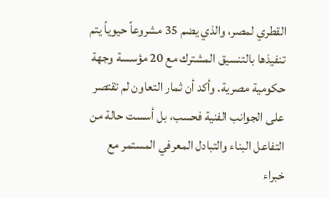القطري لمصر، والذي يضم 35 مشروعاً حيوياً يتم تنفيذها بالتنسيق المشترك مع 20 مؤسسة وجهة حكومية مصرية. وأكد أن ثمار التعاون لم تقتصر على الجوانب الفنية فحسب، بل أسست حالة من التفاعل البناء والتبادل المعرفي المستمر مع خبراء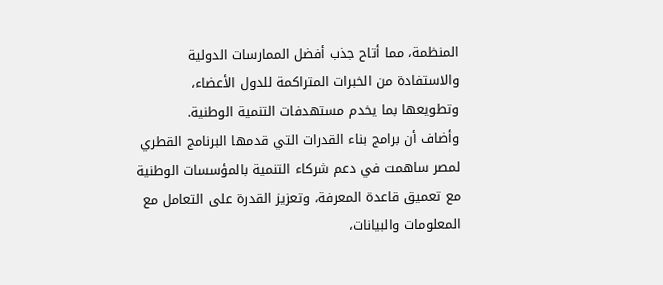المنظمة، مما أتاح جذب أفضل الممارسات الدولية والاستفادة من الخبرات المتراكمة للدول الأعضاء، وتطويعها بما يخدم مستهدفات التنمية الوطنية.
وأضاف أن برامج بناء القدرات التي قدمها البرنامج القطري لمصر ساهمت في دعم شركاء التنمية بالمؤسسات الوطنية مع تعميق قاعدة المعرفة، وتعزيز القدرة على التعامل مع المعلومات والبيانات،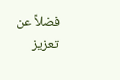فضلاً عن تعزيز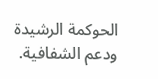الحوكمة الرشيدة ودعم الشفافية.